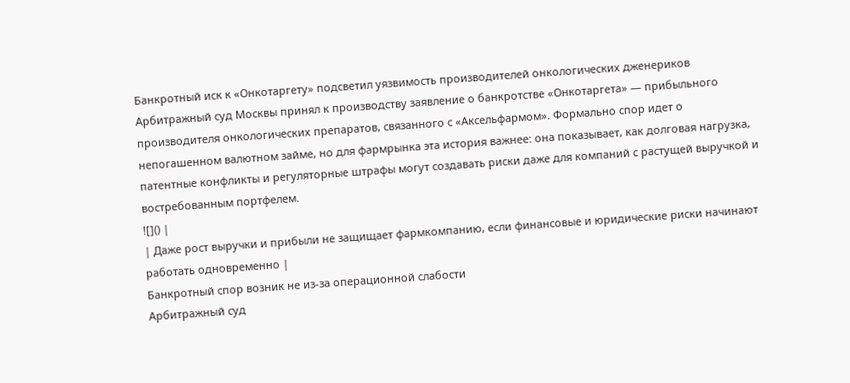Банкротный иск к «Онкотаргету» подсветил уязвимость производителей онкологических дженериков
Арбитражный суд Москвы принял к производству заявление о банкротстве «Онкотаргета» — прибыльного производителя онкологических препаратов, связанного с «Аксельфармом». Формально спор идет о непогашенном валютном займе, но для фармрынка эта история важнее: она показывает, как долговая нагрузка, патентные конфликты и регуляторные штрафы могут создавать риски даже для компаний с растущей выручкой и востребованным портфелем.
![]() |
| Даже рост выручки и прибыли не защищает фармкомпанию, если финансовые и юридические риски начинают работать одновременно |
Банкротный спор возник не из-за операционной слабости
Арбитражный суд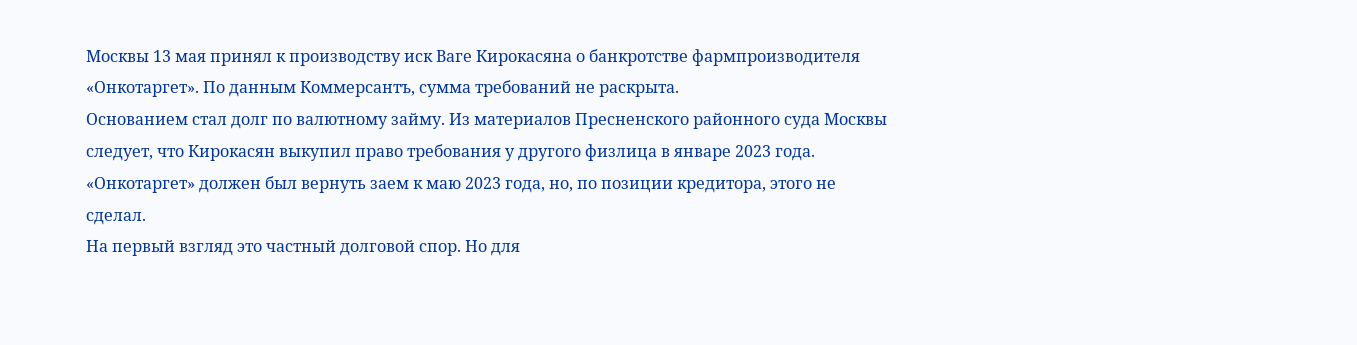Москвы 13 мая принял к производству иск Ваге Кирокасяна о банкротстве фармпроизводителя «Онкотаргет». По данным Коммерсантъ, сумма требований не раскрыта.
Основанием стал долг по валютному займу. Из материалов Пресненского районного суда Москвы следует, что Кирокасян выкупил право требования у другого физлица в январе 2023 года. «Онкотаргет» должен был вернуть заем к маю 2023 года, но, по позиции кредитора, этого не сделал.
На первый взгляд это частный долговой спор. Но для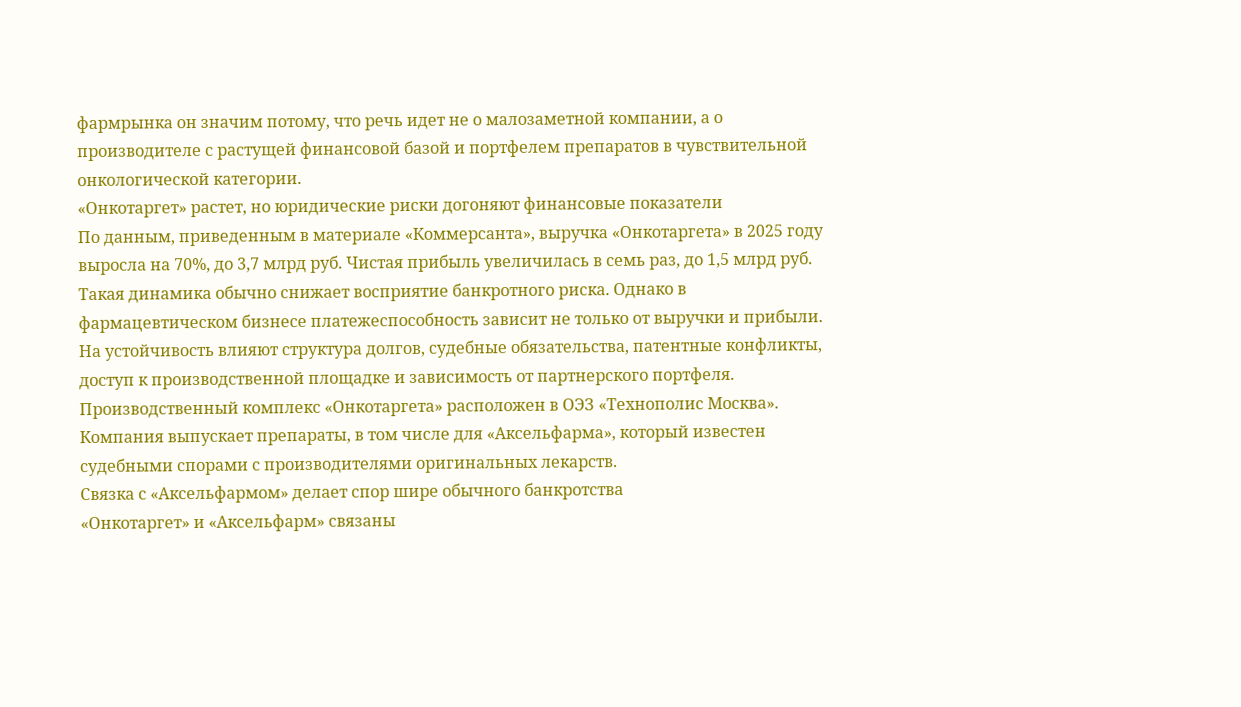фармрынка он значим потому, что речь идет не о малозаметной компании, а о производителе с растущей финансовой базой и портфелем препаратов в чувствительной онкологической категории.
«Онкотаргет» растет, но юридические риски догоняют финансовые показатели
По данным, приведенным в материале «Коммерсанта», выручка «Онкотаргета» в 2025 году выросла на 70%, до 3,7 млрд руб. Чистая прибыль увеличилась в семь раз, до 1,5 млрд руб.
Такая динамика обычно снижает восприятие банкротного риска. Однако в фармацевтическом бизнесе платежеспособность зависит не только от выручки и прибыли. На устойчивость влияют структура долгов, судебные обязательства, патентные конфликты, доступ к производственной площадке и зависимость от партнерского портфеля.
Производственный комплекс «Онкотаргета» расположен в ОЭЗ «Технополис Москва». Компания выпускает препараты, в том числе для «Аксельфарма», который известен судебными спорами с производителями оригинальных лекарств.
Связка с «Аксельфармом» делает спор шире обычного банкротства
«Онкотаргет» и «Аксельфарм» связаны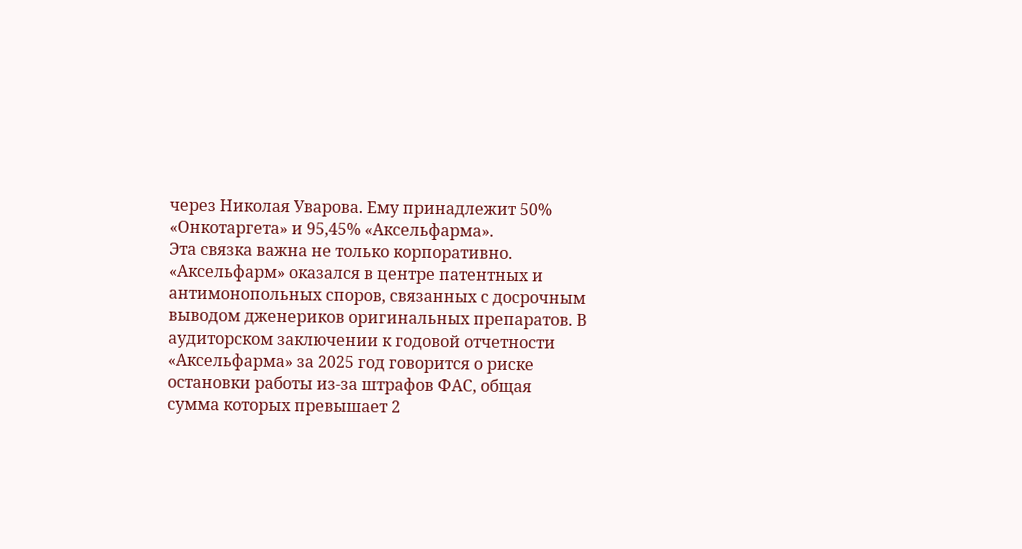через Николая Уварова. Ему принадлежит 50% «Онкотаргета» и 95,45% «Аксельфарма».
Эта связка важна не только корпоративно. «Аксельфарм» оказался в центре патентных и антимонопольных споров, связанных с досрочным выводом дженериков оригинальных препаратов. В аудиторском заключении к годовой отчетности «Аксельфарма» за 2025 год говорится о риске остановки работы из-за штрафов ФАС, общая сумма которых превышает 2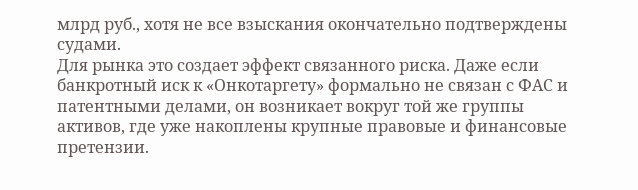млрд руб., хотя не все взыскания окончательно подтверждены судами.
Для рынка это создает эффект связанного риска. Даже если банкротный иск к «Онкотаргету» формально не связан с ФАС и патентными делами, он возникает вокруг той же группы активов, где уже накоплены крупные правовые и финансовые претензии.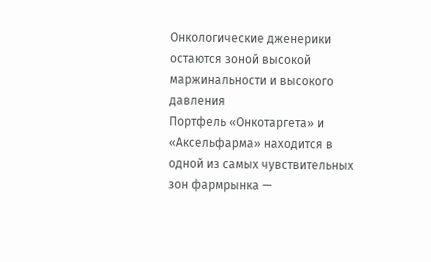Онкологические дженерики остаются зоной высокой маржинальности и высокого давления
Портфель «Онкотаргета» и «Аксельфарма» находится в одной из самых чувствительных зон фармрынка —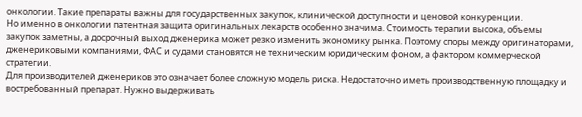онкологии. Такие препараты важны для государственных закупок, клинической доступности и ценовой конкуренции.
Но именно в онкологии патентная защита оригинальных лекарств особенно значима. Стоимость терапии высока, объемы закупок заметны, а досрочный выход дженерика может резко изменить экономику рынка. Поэтому споры между оригинаторами, дженериковыми компаниями, ФАС и судами становятся не техническим юридическим фоном, а фактором коммерческой стратегии.
Для производителей дженериков это означает более сложную модель риска. Недостаточно иметь производственную площадку и востребованный препарат. Нужно выдерживать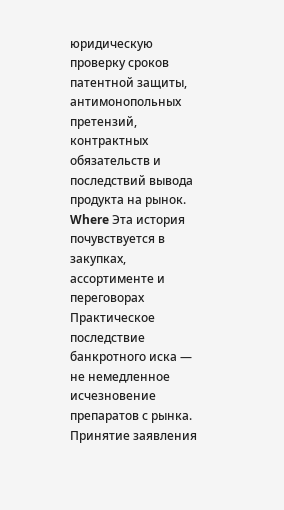юридическую проверку сроков патентной защиты, антимонопольных претензий, контрактных обязательств и последствий вывода продукта на рынок.
Where Эта история почувствуется в закупках, ассортименте и переговорах
Практическое последствие банкротного иска — не немедленное исчезновение препаратов с рынка. Принятие заявления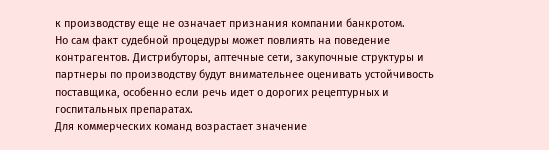к производству еще не означает признания компании банкротом.
Но сам факт судебной процедуры может повлиять на поведение контрагентов. Дистрибуторы, аптечные сети, закупочные структуры и партнеры по производству будут внимательнее оценивать устойчивость поставщика, особенно если речь идет о дорогих рецептурных и госпитальных препаратах.
Для коммерческих команд возрастает значение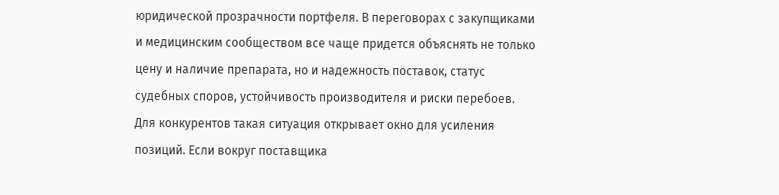юридической прозрачности портфеля. В переговорах с закупщиками и медицинским сообществом все чаще придется объяснять не только цену и наличие препарата, но и надежность поставок, статус судебных споров, устойчивость производителя и риски перебоев.
Для конкурентов такая ситуация открывает окно для усиления позиций. Если вокруг поставщика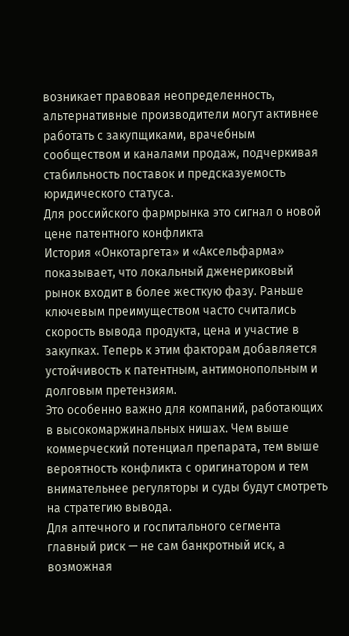возникает правовая неопределенность, альтернативные производители могут активнее работать с закупщиками, врачебным сообществом и каналами продаж, подчеркивая стабильность поставок и предсказуемость юридического статуса.
Для российского фармрынка это сигнал о новой цене патентного конфликта
История «Онкотаргета» и «Аксельфарма» показывает, что локальный дженериковый рынок входит в более жесткую фазу. Раньше ключевым преимуществом часто считались скорость вывода продукта, цена и участие в закупках. Теперь к этим факторам добавляется устойчивость к патентным, антимонопольным и долговым претензиям.
Это особенно важно для компаний, работающих в высокомаржинальных нишах. Чем выше коммерческий потенциал препарата, тем выше вероятность конфликта с оригинатором и тем внимательнее регуляторы и суды будут смотреть на стратегию вывода.
Для аптечного и госпитального сегмента главный риск — не сам банкротный иск, а возможная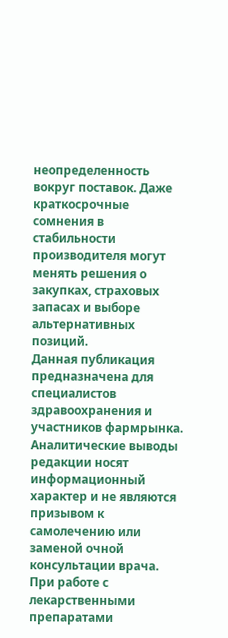неопределенность вокруг поставок. Даже краткосрочные сомнения в стабильности производителя могут менять решения о закупках, страховых запасах и выборе альтернативных позиций.
Данная публикация предназначена для специалистов здравоохранения и участников фармрынка. Аналитические выводы редакции носят информационный характер и не являются призывом к самолечению или заменой очной консультации врача. При работе с лекарственными препаратами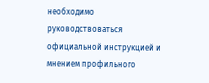необходимо руководствоваться официальной инструкцией и мнением профильного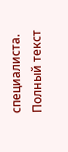специалиста. Полный текст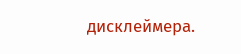дисклеймера.